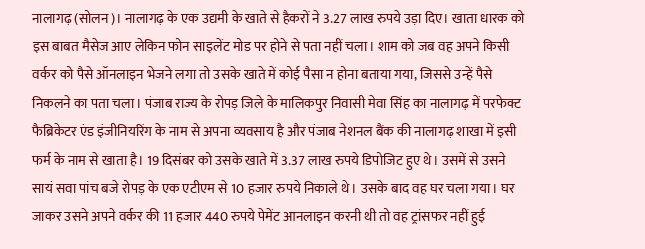नालागढ़ (सोलन)। नालागढ़ के एक उद्यमी के खाते से हैकरों ने 3.27 लाख रुपये उड़ा दिए। खाता धारक को इस बाबत मैसेज आए लेकिन फोन साइलेंट मोड पर होने से पता नहीं चला। शाम को जब वह अपने किसी वर्कर को पैसे ऑनलाइन भेजने लगा तो उसके खाते में कोई पैसा न होना बताया गया, जिससे उन्हें पैसे निकलने का पता चला। पंजाब राज्य के रोपड़ जिले के मालिकपुर निवासी मेवा सिंह का नालागढ़ में परफेक्ट फैब्रिकेटर एंड इंजीनियरिंग के नाम से अपना व्यवसाय है और पंजाब नेशनल बैंक की नालागढ़ शाखा में इसी फर्म के नाम से खाता है। 19 दिसंबर को उसके खाते में 3.37 लाख रुपये डिपोजिट हुए थे। उसमें से उसने सायं सवा पांच बजे रोपड़ के एक एटीएम से 10 हजार रुपये निकाले थे। उसके बाद वह घर चला गया। घर जाकर उसने अपने वर्कर की 11 हजार 440 रुपये पेमेंट आनलाइन करनी थी तो वह ट्रांसफर नहीं हुई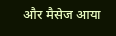और मैसेज आया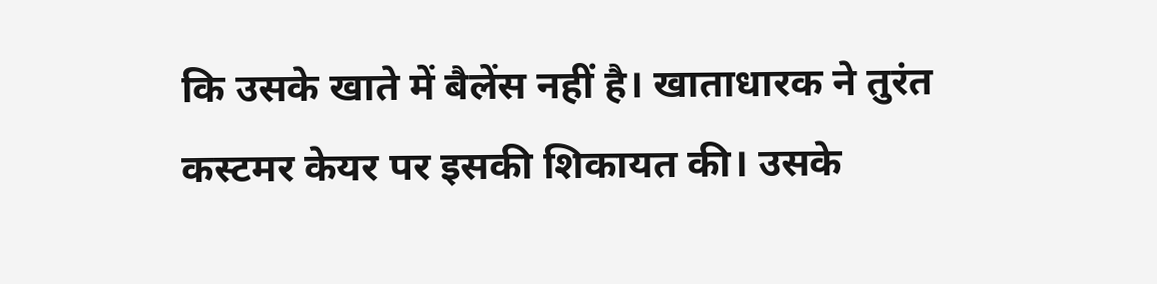कि उसके खाते में बैलेंस नहीं है। खाताधारक ने तुरंत कस्टमर केयर पर इसकी शिकायत की। उसके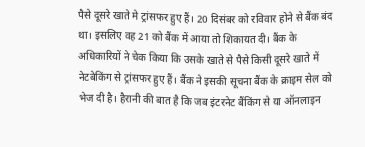पैसे दूसरे खाते मे ट्रांसफर हुए हैं। 20 दिसंबर को रविवार होने से बैंक बंद था। इसलिए वह 21 को बैंक में आया तो शिकायत दी। बैंक के अधिकारियों ने चेक किया कि उसके खाते से पैसे किसी दूसरे खाते में नेटबेकिंग से ट्रांसफर हुए हैं। बैंक ने इसकी सूचना बैंक के क्राइम सेल को भेज दी है। हैरानी की बात है कि जब इंटरनेट बैंकिंग से या ऑनलाइन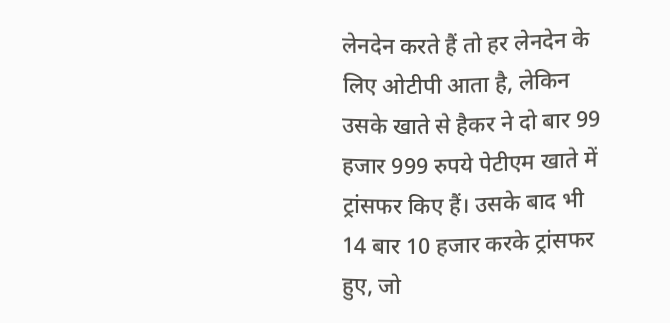लेनदेन करते हैं तो हर लेनदेन के लिए ओटीपी आता है, लेकिन उसके खाते से हैकर ने दो बार 99 हजार 999 रुपये पेटीएम खाते में ट्रांसफर किए हैं। उसके बाद भी 14 बार 10 हजार करके ट्रांसफर हुए, जो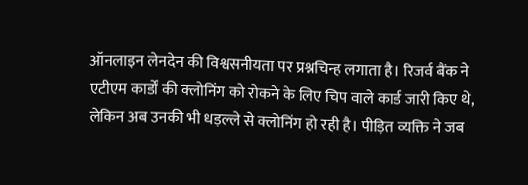ऑनलाइन लेनदेन की विश्वसनीयता पर प्रश्नचिन्ह लगाता है। रिजर्व बैंक ने एटीएम कार्डों की क्लोनिंग को रोकने के लिए चिप वाले कार्ड जारी किए थे, लेकिन अब उनकी भी धड़ल्ले से क्लोनिंग हो रही है। पीड़ित व्यक्ति ने जब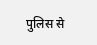पुलिस से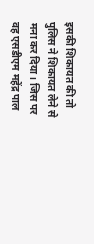इसकी शिकायत की तो पुलिस ने शिकायत लेने से मना कर दिया। जिस पर वह एसडीएम महेंद्र पाल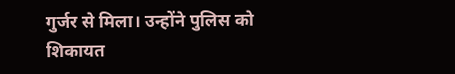गुर्जर से मिला। उन्होंने पुलिस को शिकायत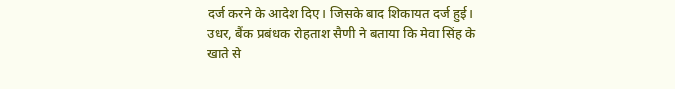दर्ज करने के आदेश दिए। जिसके बाद शिकायत दर्ज हुई। उधर, बैंक प्रबंधक रोहताश सैणी ने बताया कि मेवा सिंह के खाते से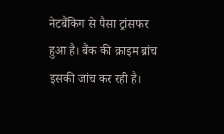नेटबैंकिग से पैसा ट्रांसफर हुआ है। बैंक की क्राइम ब्रांच इसकी जांच कर रही है।